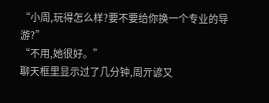“小周,玩得怎么样?要不要给你换一个专业的导游?”
“不用,她很好。”
聊天框里显示过了几分钟,周亓谚又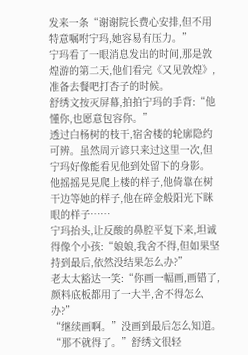发来一条“谢谢院长费心安排,但不用特意嘱咐宁玛,她容易有压力。”
宁玛看了一眼消息发出的时间,那是敦煌游的第二天,他们看完《又见敦煌》,准备去餐吧打杏子的时候。
舒绣文按灭屏幕,拍拍宁玛的手背:“他懂你,也愿意包容你。”
透过白杨树的枝干,宿舍楼的轮廓隐约可辨。虽然周亓谚只来过这里一次,但宁玛好像能看见他到处留下的身影。
他摇摇晃晃爬上楼的样子,他倚靠在树干边等她的样子,他在碎金般阳光下眯眼的样子……
宁玛抬头,让反酸的鼻腔平复下来,坦诚得像个小孩:“娘娘,我舍不得,但如果坚持到最后,依然没结果怎么办?”
老太太豁达一笑:“你画一幅画,画错了,颜料底板都用了一大半,舍不得怎么办?”
“继续画啊。”没画到最后怎么知道。
“那不就得了。”舒绣文很轻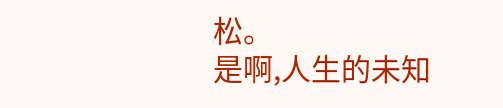松。
是啊,人生的未知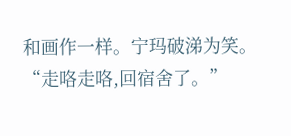和画作一样。宁玛破涕为笑。
“走咯走咯,回宿舍了。”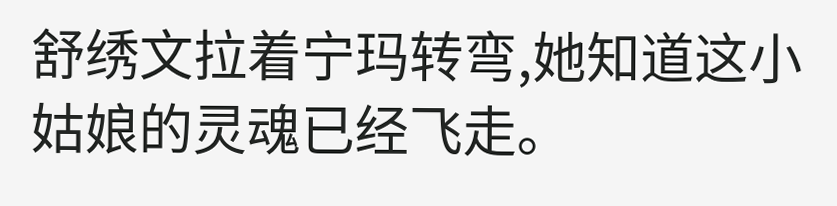舒绣文拉着宁玛转弯,她知道这小姑娘的灵魂已经飞走。